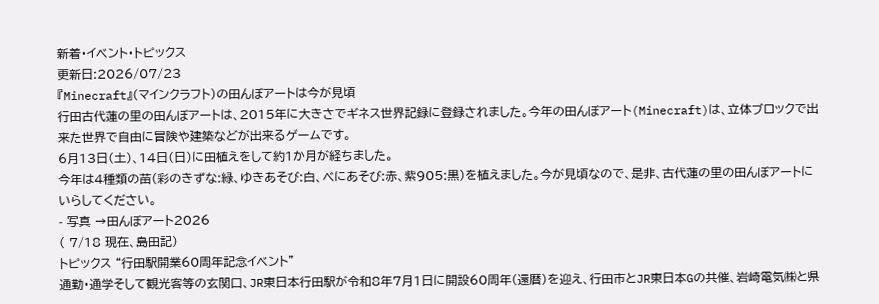新着・イベント・トピックス
更新日:2026/07/23
『Minecraft』(マインクラフト)の田んぼアートは今が見頃
行田古代蓮の里の田んぼアートは、2015年に大きさでギネス世界記録に登録されました。今年の田んぼアート(Minecraft)は、立体ブロックで出来た世界で自由に冒険や建築などが出来るゲームです。
6月13日(土)、14日(日)に田植えをして約1か月が経ちました。
今年は4種類の苗(彩のきずな:緑、ゆきあそび:白、べにあそび:赤、紫905:黒)を植えました。今が見頃なので、是非、古代蓮の里の田んぼアートにいらしてください。
- 写真 →田んぼアート2026
( 7/18 現在、島田記)
トピックス “行田駅開業60周年記念イベント”
通勤・通学そして観光客等の玄関口、JR東日本行田駅が令和8年7月1日に開設60周年(還暦)を迎え、行田市とJR東日本Gの共催、岩崎電気㈱と県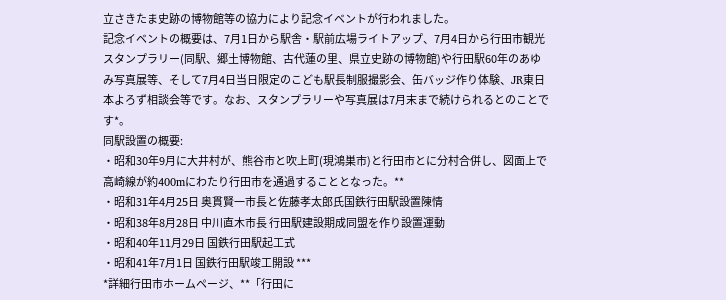立さきたま史跡の博物館等の協力により記念イベントが行われました。
記念イベントの概要は、7月1日から駅舎・駅前広場ライトアップ、7月4日から行田市観光スタンプラリー(同駅、郷土博物館、古代蓮の里、県立史跡の博物館)や行田駅60年のあゆみ写真展等、そして7月4日当日限定のこども駅長制服撮影会、缶バッジ作り体験、JR東日本よろず相談会等です。なお、スタンプラリーや写真展は7月末まで続けられるとのことです*。
同駅設置の概要:
・昭和30年9月に大井村が、熊谷市と吹上町(現鴻巣市)と行田市とに分村合併し、図面上で高崎線が約400mにわたり行田市を通過することとなった。**
・昭和31年4月25日 奥貫賢一市長と佐藤孝太郎氏国鉄行田駅設置陳情
・昭和38年8月28日 中川直木市長 行田駅建設期成同盟を作り設置運動
・昭和40年11月29日 国鉄行田駅起工式
・昭和41年7月1日 国鉄行田駅竣工開設 ***
*詳細行田市ホームページ、**「行田に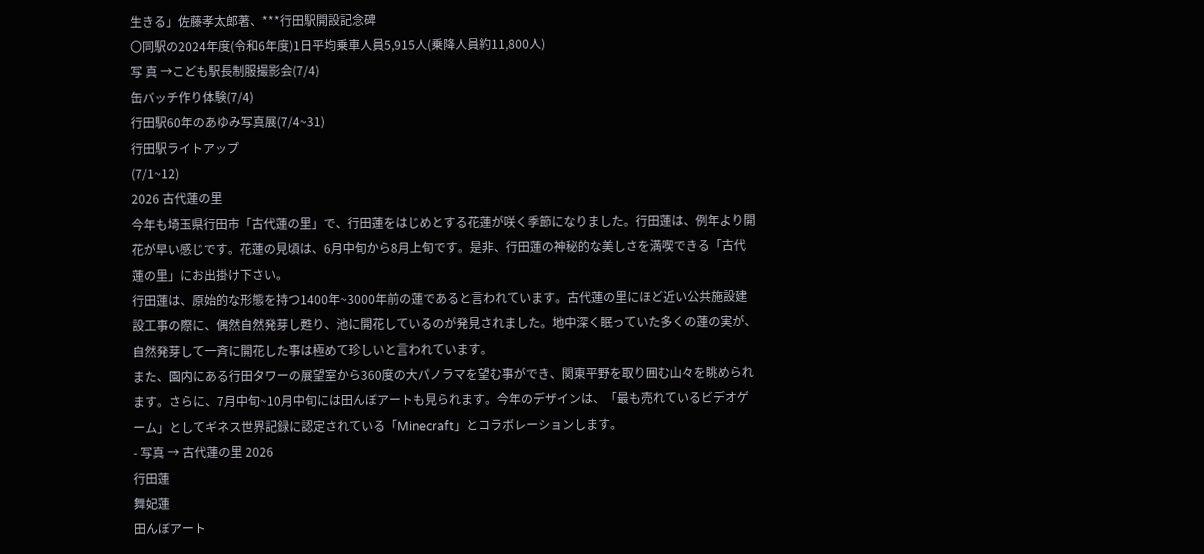生きる」佐藤孝太郎著、***行田駅開設記念碑
〇同駅の2024年度(令和6年度)1日平均乗車人員5,915人(乗降人員約11,800人)
写 真 →こども駅長制服撮影会(7/4)
缶バッチ作り体験(7/4)
行田駅60年のあゆみ写真展(7/4~31)
行田駅ライトアップ
(7/1~12)
2026 古代蓮の里
今年も埼玉県行田市「古代蓮の里」で、行田蓮をはじめとする花蓮が咲く季節になりました。行田蓮は、例年より開花が早い感じです。花蓮の見頃は、6月中旬から8月上旬です。是非、行田蓮の神秘的な美しさを満喫できる「古代蓮の里」にお出掛け下さい。
行田蓮は、原始的な形態を持つ1400年~3000年前の蓮であると言われています。古代蓮の里にほど近い公共施設建設工事の際に、偶然自然発芽し甦り、池に開花しているのが発見されました。地中深く眠っていた多くの蓮の実が、自然発芽して一斉に開花した事は極めて珍しいと言われています。
また、園内にある行田タワーの展望室から360度の大パノラマを望む事ができ、関東平野を取り囲む山々を眺められます。さらに、7月中旬~10月中旬には田んぼアートも見られます。今年のデザインは、「最も売れているビデオゲーム」としてギネス世界記録に認定されている「Minecraft」とコラボレーションします。
- 写真 → 古代蓮の里 2026
行田蓮
舞妃蓮
田んぼアート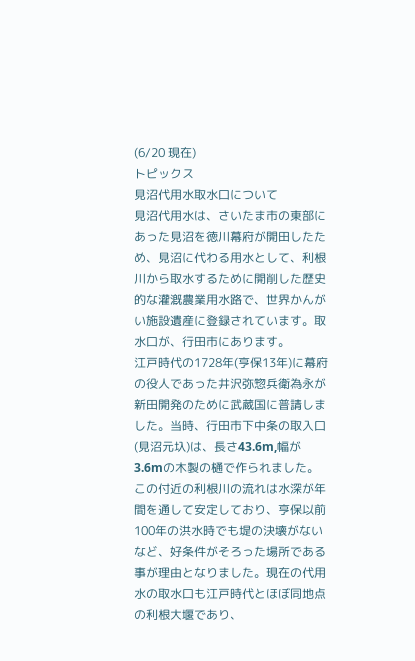(6/20 現在)
トピックス
見沼代用水取水口について
見沼代用水は、さいたま市の東部にあった見沼を徳川幕府が開田したため、見沼に代わる用水として、利根川から取水するために開削した歴史的な灌漑農業用水路で、世界かんがい施設遺産に登録されています。取水口が、行田市にあります。
江戸時代の1728年(亨保13年)に幕府の役人であった井沢弥惣兵衛為永が新田開発のために武蔵国に普請しました。当時、行田市下中条の取入口(見沼元圦)は、長さ43.6m,幅が3.6mの木製の樋で作られました。この付近の利根川の流れは水深が年間を通して安定しており、亨保以前100年の洪水時でも堤の決壊がないなど、好条件がそろった場所である事が理由となりました。現在の代用水の取水口も江戸時代とほぼ同地点の利根大堰であり、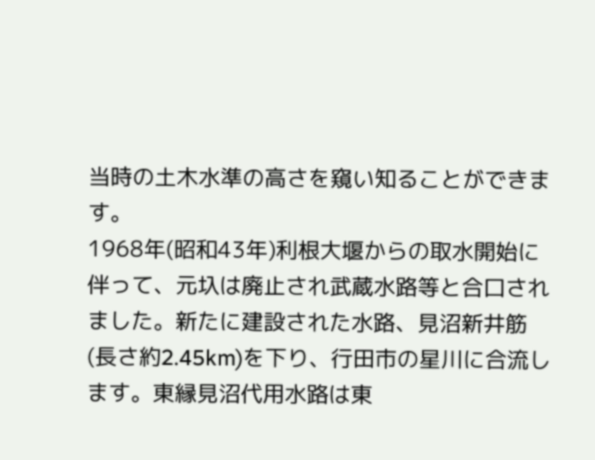当時の土木水準の高さを窺い知ることができます。
1968年(昭和43年)利根大堰からの取水開始に伴って、元圦は廃止され武蔵水路等と合口されました。新たに建設された水路、見沼新井筋(長さ約2.45km)を下り、行田市の星川に合流します。東縁見沼代用水路は東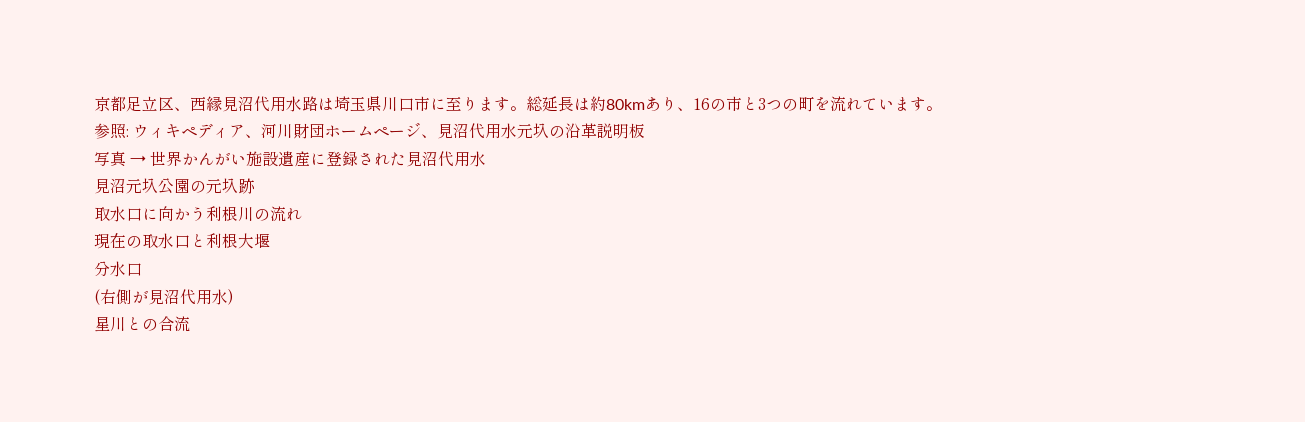京都足立区、西縁見沼代用水路は埼玉県川口市に至ります。総延長は約80kmあり、16の市と3つの町を流れています。
参照: ウィキペディア、河川財団ホームページ、見沼代用水元圦の沿革説明板
写真 → 世界かんがい施設遺産に登録された見沼代用水
見沼元圦公園の元圦跡
取水口に向かう利根川の流れ
現在の取水口と利根大堰
分水口
(右側が見沼代用水)
星川との合流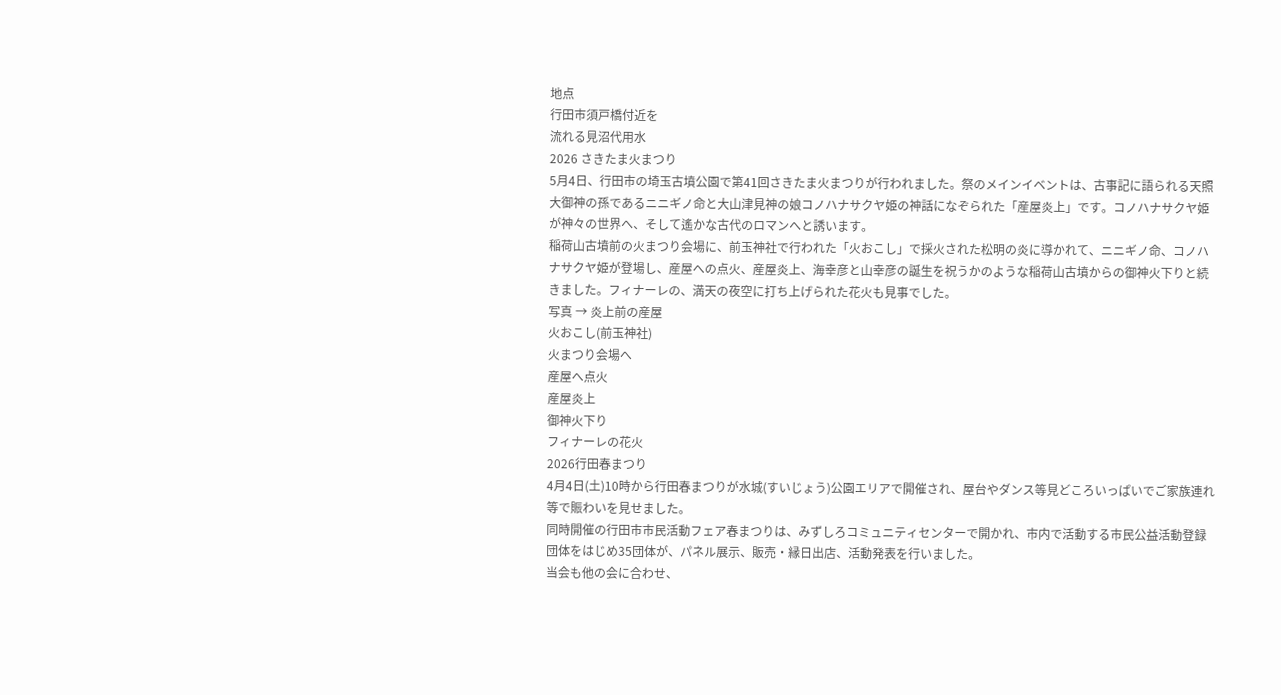地点
行田市須戸橋付近を
流れる見沼代用水
2026 さきたま火まつり
5月4日、行田市の埼玉古墳公園で第41回さきたま火まつりが行われました。祭のメインイベントは、古事記に語られる天照大御神の孫であるニニギノ命と大山津見神の娘コノハナサクヤ姫の神話になぞられた「産屋炎上」です。コノハナサクヤ姫が神々の世界へ、そして遙かな古代のロマンへと誘います。
稲荷山古墳前の火まつり会場に、前玉神社で行われた「火おこし」で採火された松明の炎に導かれて、ニニギノ命、コノハナサクヤ姫が登場し、産屋への点火、産屋炎上、海幸彦と山幸彦の誕生を祝うかのような稲荷山古墳からの御神火下りと続きました。フィナーレの、満天の夜空に打ち上げられた花火も見事でした。
写真 → 炎上前の産屋
火おこし(前玉神社)
火まつり会場へ
産屋へ点火
産屋炎上
御神火下り
フィナーレの花火
2026行田春まつり
4月4日(土)10時から行田春まつりが水城(すいじょう)公園エリアで開催され、屋台やダンス等見どころいっぱいでご家族連れ等で賑わいを見せました。
同時開催の行田市市民活動フェア春まつりは、みずしろコミュニティセンターで開かれ、市内で活動する市民公益活動登録団体をはじめ35団体が、パネル展示、販売・縁日出店、活動発表を行いました。
当会も他の会に合わせ、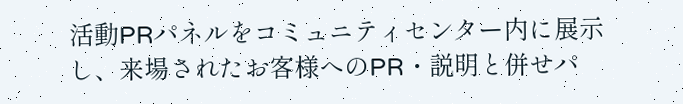活動PRパネルをコミュニティセンター内に展示し、来場されたお客様へのPR・説明と併せパ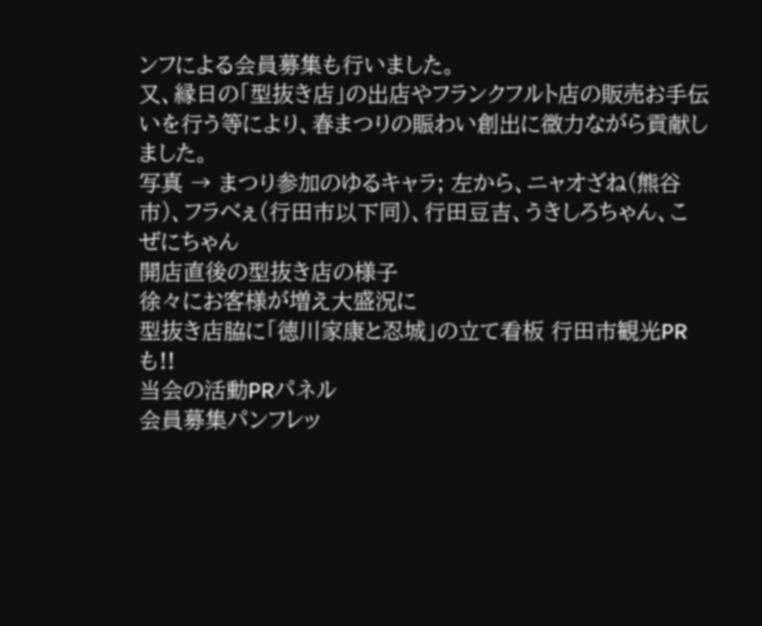ンフによる会員募集も行いました。
又、縁日の「型抜き店」の出店やフランクフルト店の販売お手伝いを行う等により、春まつりの賑わい創出に微力ながら貢献しました。
写真 → まつり参加のゆるキャラ; 左から、ニャオざね(熊谷市)、フラべぇ(行田市以下同)、行田豆吉、うきしろちゃん、こぜにちゃん
開店直後の型抜き店の様子
徐々にお客様が増え大盛況に
型抜き店脇に「徳川家康と忍城」の立て看板 行田市観光PRも!!
当会の活動PRパネル
会員募集パンフレッ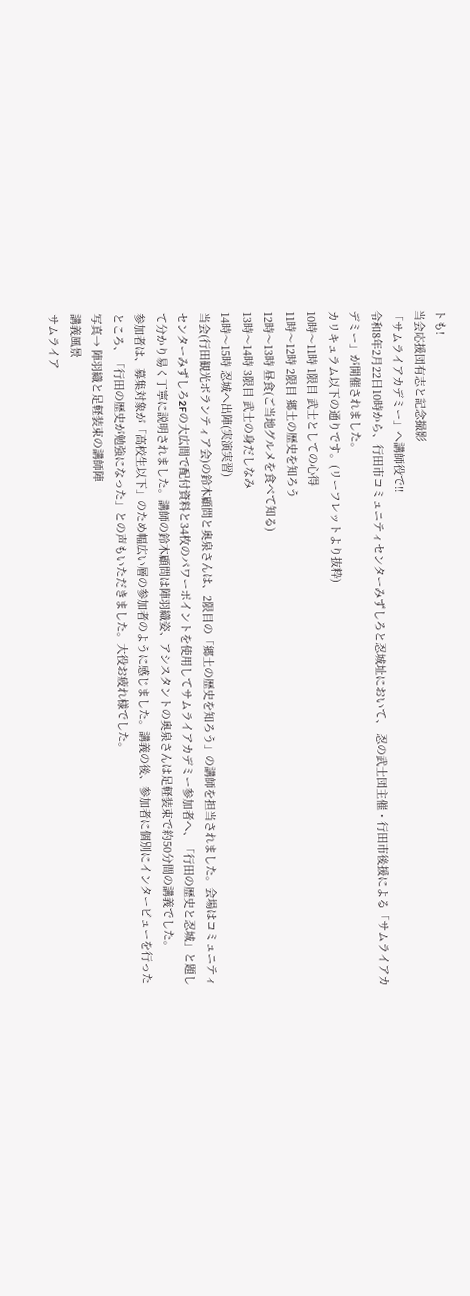トも!
当会応援団有志と記念撮影
「サムライアカデミー」へ講師役で!!
令和8年2月22日10時から、行田市コミュニティセンターみずしろと忍城址において、 忍の武士団主催・行田市後援による「サムライアカデミー」が開催されました。
カリキュラム以下の通りです。(リーフレットより抜粋)
10時〜11時 1限目 武士としての心得
11時〜12時 2限目 郷土の歴史を知ろう
12時〜13時 昼食(ご当地グルメを食べて知る)
13時〜14時 3限目 武士の身だしなみ
14時〜15時 忍城へ出陣(実演実習)
当会(行田観光ボランティア会)の鈴木顧問と奥泉さんは、2限目の「郷土の歴史を知ろう」の講師を担当されました。会場はコミュニティセンターみずしろ2Fの大広間で配付資料と34枚のパワーポイントを使用してサムライアカデミー参加者へ、「行田の歴史と忍城」と題して分かり易く丁寧に説明されました。講師の鈴木顧問は陣羽織姿、アシスタントの奥泉さんは足軽装束で約50分間の講義でした。
参加者は、募集対象が「高校生以下」のため幅広い層の参加者のように感じました。講義の後、参加者に個別にインタービューを行ったところ、「行田の歴史が勉強になった」との声もいただきました。大役お疲れ様でした。
写真→ 陣羽織と足軽装束の講師陣
講義風景
サムライア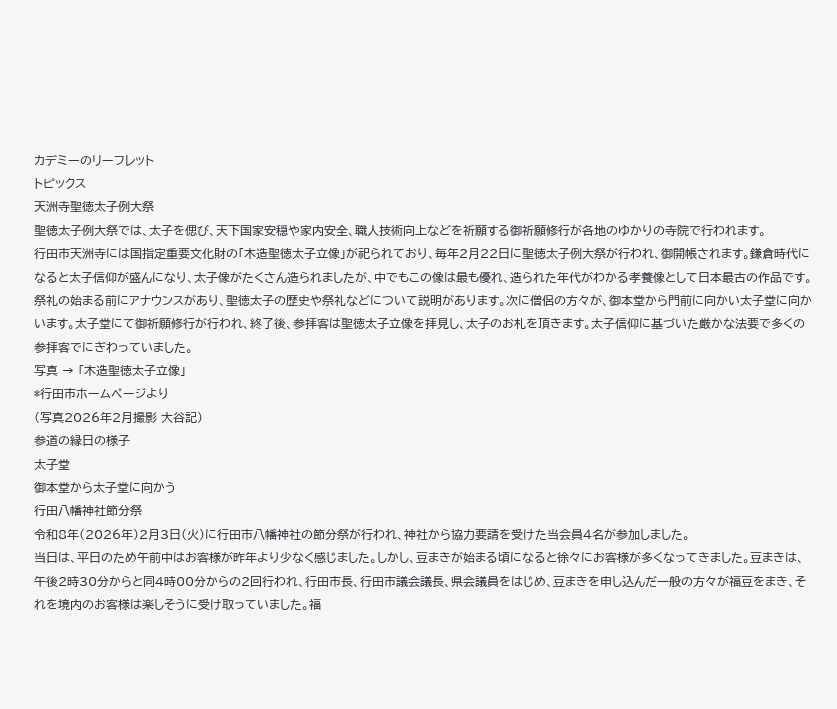カデミーのリーフレット
トピックス
天洲寺聖徳太子例大祭
聖徳太子例大祭では、太子を偲び、天下国家安穏や家内安全、職人技術向上などを祈願する御祈願修行が各地のゆかりの寺院で行われます。
行田市天洲寺には国指定重要文化財の「木造聖徳太子立像」が祀られており、毎年2月22日に聖徳太子例大祭が行われ、御開帳されます。鎌倉時代になると太子信仰が盛んになり、太子像がたくさん造られましたが、中でもこの像は最も優れ、造られた年代がわかる孝養像として日本最古の作品です。
祭礼の始まる前にアナウンスがあり、聖徳太子の歴史や祭礼などについて説明があります。次に僧侶の方々が、御本堂から門前に向かい太子堂に向かいます。太子堂にて御祈願修行が行われ、終了後、参拝客は聖徳太子立像を拝見し、太子のお札を頂きます。太子信仰に基づいた厳かな法要で多くの参拝客でにぎわっていました。
写真 → 「木造聖徳太子立像」
*行田市ホームページより
(写真2026年2月撮影 大谷記)
参道の縁日の様子
太子堂
御本堂から太子堂に向かう
行田八幡神社節分祭
令和8年(2026年)2月3日(火)に行田市八幡神社の節分祭が行われ、神社から協力要請を受けた当会員4名が参加しました。
当日は、平日のため午前中はお客様が昨年より少なく感じました。しかし、豆まきが始まる頃になると徐々にお客様が多くなってきました。豆まきは、午後2時30分からと同4時00分からの2回行われ、行田市長、行田市議会議長、県会議員をはじめ、豆まきを申し込んだ一般の方々が福豆をまき、それを境内のお客様は楽しそうに受け取っていました。福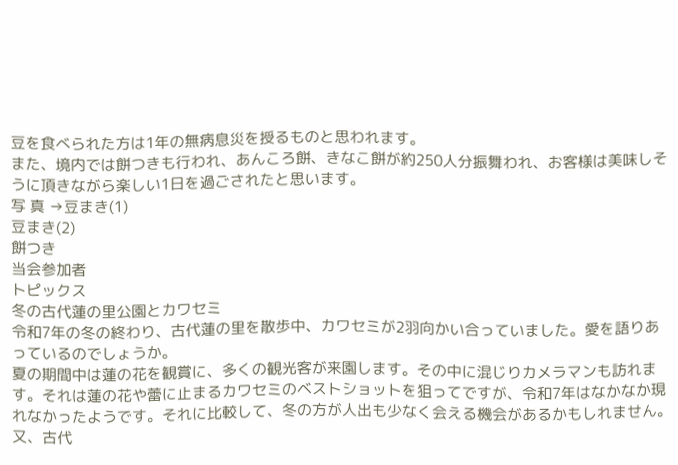豆を食べられた方は1年の無病息災を授るものと思われます。
また、境内では餅つきも行われ、あんころ餅、きなこ餅が約250人分振舞われ、お客様は美味しそうに頂きながら楽しい1日を過ごされたと思います。
写 真 →豆まき(1)
豆まき(2)
餅つき
当会参加者
トピックス
冬の古代蓮の里公園とカワセミ
令和7年の冬の終わり、古代蓮の里を散歩中、カワセミが2羽向かい合っていました。愛を語りあっているのでしょうか。
夏の期間中は蓮の花を観賞に、多くの観光客が来園します。その中に混じりカメラマンも訪れます。それは蓮の花や蕾に止まるカワセミのベストショットを狙ってですが、令和7年はなかなか現れなかったようです。それに比較して、冬の方が人出も少なく会える機会があるかもしれません。
又、古代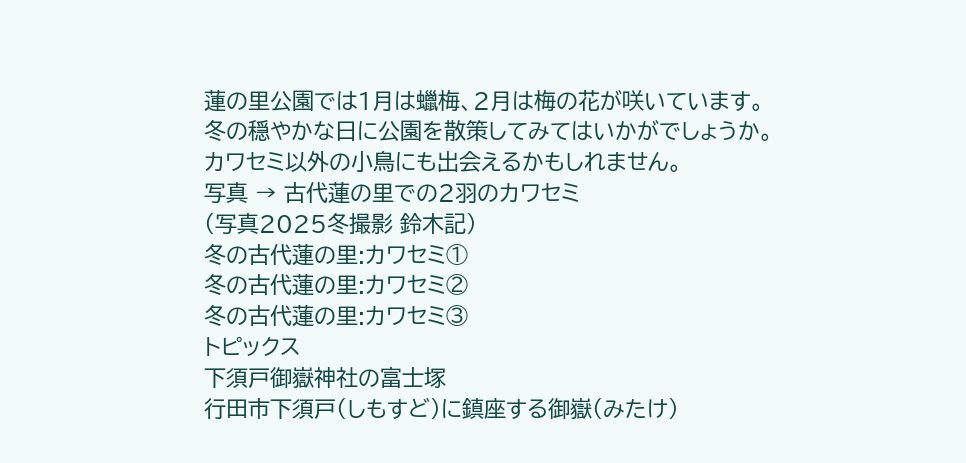蓮の里公園では1月は蠟梅、2月は梅の花が咲いています。
冬の穏やかな日に公園を散策してみてはいかがでしょうか。カワセミ以外の小鳥にも出会えるかもしれません。
写真 → 古代蓮の里での2羽のカワセミ
(写真2025冬撮影 鈴木記)
冬の古代蓮の里:カワセミ①
冬の古代蓮の里:カワセミ②
冬の古代蓮の里:カワセミ③
トピックス
下須戸御嶽神社の富士塚
行田市下須戸(しもすど)に鎮座する御嶽(みたけ)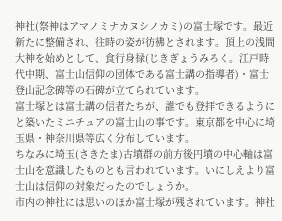神社(祭神はアマノミナカヌシノカミ)の富士塚です。最近新たに整備され、往時の姿が彷彿とされます。頂上の浅間大神を始めとして、食行身禄(じきぎょうみろく。江戸時代中期、富士山信仰の団体である富士講の指導者)・富士登山記念碑等の石碑が立てられています。
富士塚とは富士講の信者たちが、誰でも登拝できるようにと築いたミニチュアの富士山の事です。東京都を中心に埼玉県・神奈川県等広く分布しています。
ちなみに埼玉(さきたま)古墳群の前方後円墳の中心軸は富士山を意識したものとも言われています。いにしえより富士山は信仰の対象だったのでしょうか。
市内の神社には思いのほか富士塚が残されています。神社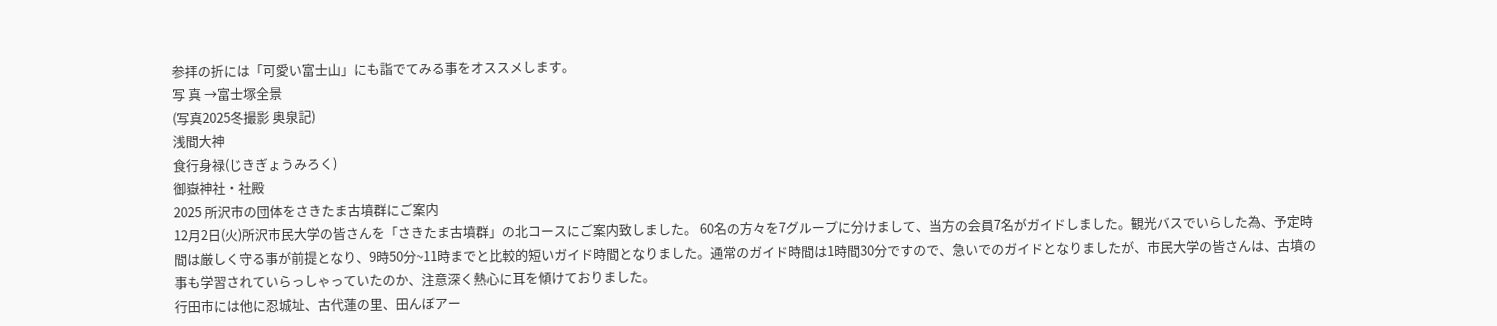参拝の折には「可愛い富士山」にも詣でてみる事をオススメします。
写 真 →富士塚全景
(写真2025冬撮影 奥泉記)
浅間大神
食行身禄(じきぎょうみろく)
御嶽神社・社殿
2025 所沢市の団体をさきたま古墳群にご案内
12月2日(火)所沢市民大学の皆さんを「さきたま古墳群」の北コースにご案内致しました。 60名の方々を7グループに分けまして、当方の会員7名がガイドしました。観光バスでいらした為、予定時間は厳しく守る事が前提となり、9時50分~11時までと比較的短いガイド時間となりました。通常のガイド時間は1時間30分ですので、急いでのガイドとなりましたが、市民大学の皆さんは、古墳の事も学習されていらっしゃっていたのか、注意深く熱心に耳を傾けておりました。
行田市には他に忍城址、古代蓮の里、田んぼアー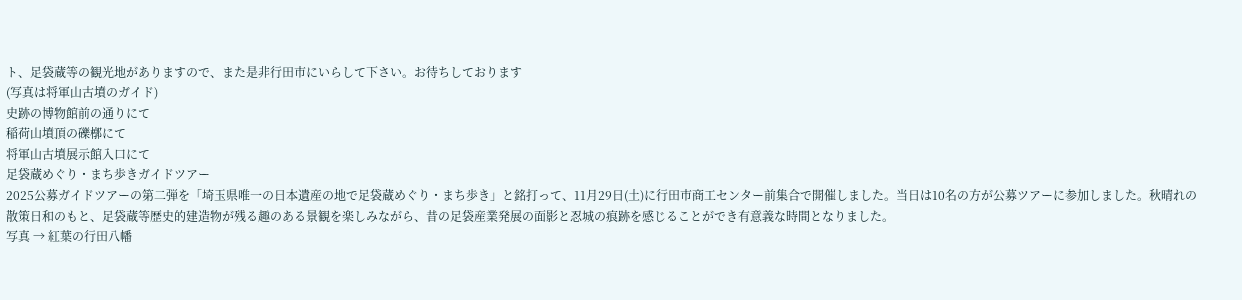ト、足袋蔵等の観光地がありますので、また是非行田市にいらして下さい。お待ちしております
(写真は将軍山古墳のガイド)
史跡の博物館前の通りにて
稲荷山墳頂の礫槨にて
将軍山古墳展示館入口にて
足袋蔵めぐり・まち歩きガイドツアー
2025公募ガイドツアーの第二弾を「埼玉県唯一の日本遺産の地で足袋蔵めぐり・まち歩き」と銘打って、11月29日(土)に行田市商工センター前集合で開催しました。当日は10名の方が公募ツアーに参加しました。秋晴れの散策日和のもと、足袋蔵等歴史的建造物が残る趣のある景観を楽しみながら、昔の足袋産業発展の面影と忍城の痕跡を感じることができ有意義な時間となりました。
写真 → 紅葉の行田八幡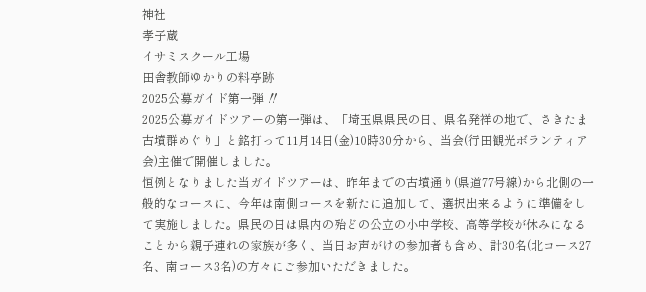神社
孝子蔵
イサミスクール工場
田舎教師ゆかりの料亭跡
2025公募ガイド第一弾 ‼
2025公募ガイドツアーの第一弾は、「埼玉県県民の日、県名発祥の地で、さきたま古墳群めぐり」と銘打って11月14日(金)10時30分から、当会(行田観光ボランティア会)主催で開催しました。
恒例となりました当ガイドツアーは、昨年までの古墳通り(県道77号線)から北側の一般的なコースに、今年は南側コースを新たに追加して、選択出来るように準備をして実施しました。県民の日は県内の殆どの公立の小中学校、高等学校が休みになることから親子連れの家族が多く、当日お声がけの参加者も含め、計30名(北コース27名、南コース3名)の方々にご参加いただきました。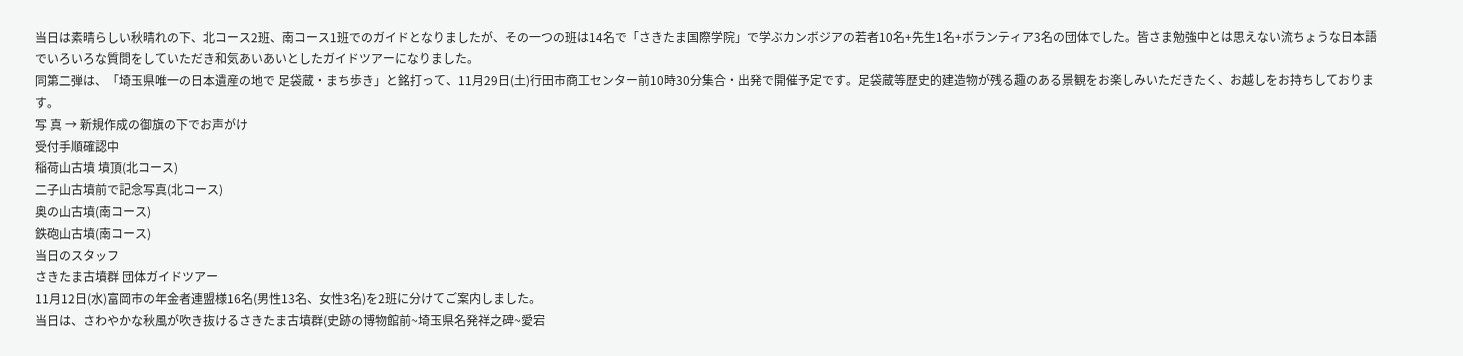当日は素晴らしい秋晴れの下、北コース2班、南コース1班でのガイドとなりましたが、その一つの班は14名で「さきたま国際学院」で学ぶカンボジアの若者10名+先生1名+ボランティア3名の団体でした。皆さま勉強中とは思えない流ちょうな日本語でいろいろな質問をしていただき和気あいあいとしたガイドツアーになりました。
同第二弾は、「埼玉県唯一の日本遺産の地で 足袋蔵・まち歩き」と銘打って、11月29日(土)行田市商工センター前10時30分集合・出発で開催予定です。足袋蔵等歴史的建造物が残る趣のある景観をお楽しみいただきたく、お越しをお持ちしております。
写 真 → 新規作成の御旗の下でお声がけ
受付手順確認中
稲荷山古墳 墳頂(北コース)
二子山古墳前で記念写真(北コース)
奥の山古墳(南コース)
鉄砲山古墳(南コース)
当日のスタッフ
さきたま古墳群 団体ガイドツアー
11月12日(水)富岡市の年金者連盟様16名(男性13名、女性3名)を2班に分けてご案内しました。
当日は、さわやかな秋風が吹き抜けるさきたま古墳群(史跡の博物館前~埼玉県名発祥之碑~愛宕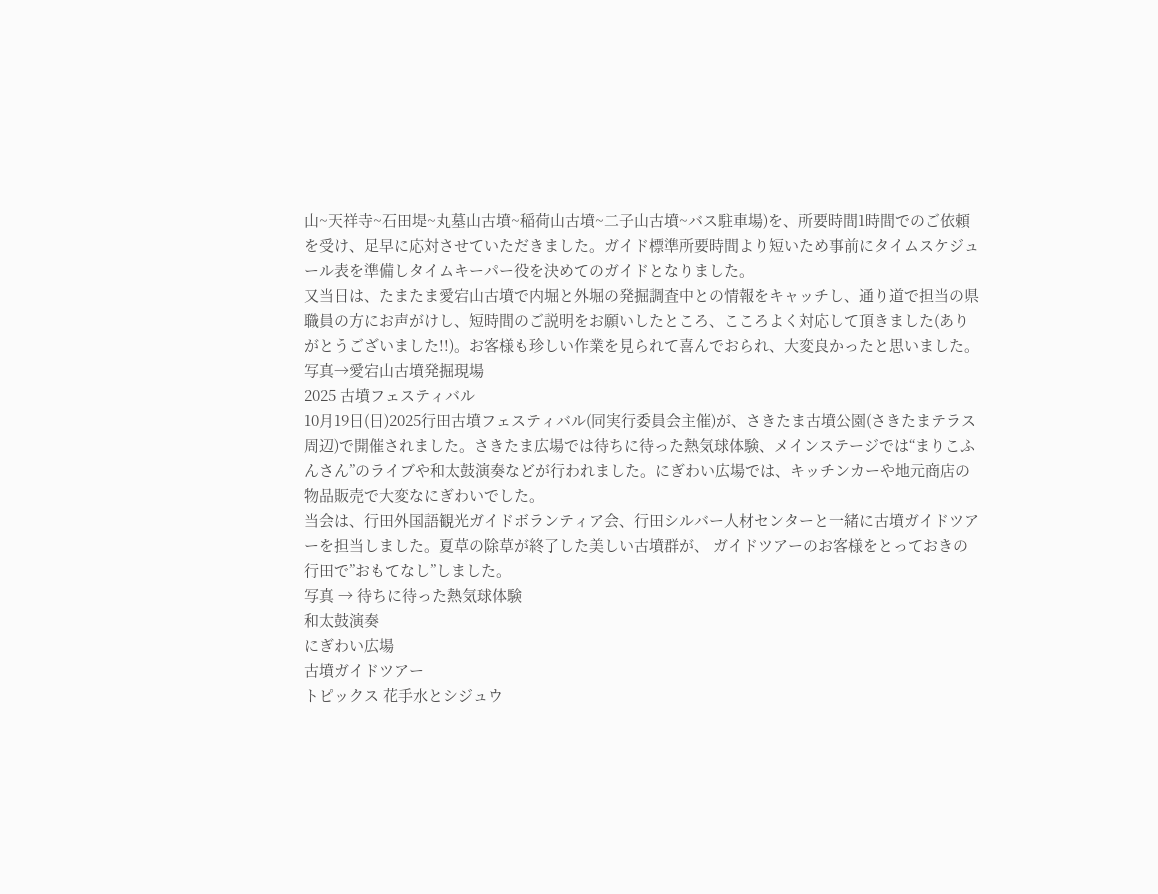山~天祥寺~石田堤~丸墓山古墳~稲荷山古墳~二子山古墳~バス駐車場)を、所要時間1時間でのご依頼を受け、足早に応対させていただきました。ガイド標準所要時間より短いため事前にタイムスケジュール表を準備しタイムキーパー役を決めてのガイドとなりました。
又当日は、たまたま愛宕山古墳で内堀と外堀の発掘調査中との情報をキャッチし、通り道で担当の県職員の方にお声がけし、短時間のご説明をお願いしたところ、こころよく対応して頂きました(ありがとうございました!!)。お客様も珍しい作業を見られて喜んでおられ、大変良かったと思いました。
写真→愛宕山古墳発掘現場
2025 古墳フェスティバル
10月19日(日)2025行田古墳フェスティバル(同実行委員会主催)が、さきたま古墳公園(さきたまテラス周辺)で開催されました。さきたま広場では待ちに待った熱気球体験、メインステージでは“まりこふんさん”のライブや和太鼓演奏などが行われました。にぎわい広場では、キッチンカーや地元商店の物品販売で大変なにぎわいでした。
当会は、行田外国語観光ガイドボランティア会、行田シルバー人材センターと一緒に古墳ガイドツアーを担当しました。夏草の除草が終了した美しい古墳群が、 ガイドツアーのお客様をとっておきの行田で”おもてなし”しました。
写真 → 待ちに待った熱気球体験
和太鼓演奏
にぎわい広場
古墳ガイドツアー
トピックス 花手水とシジュウ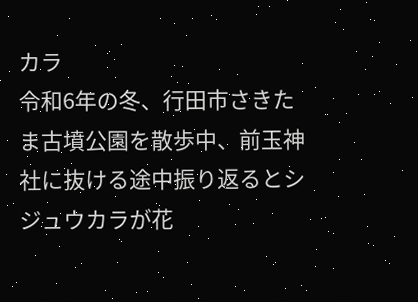カラ
令和6年の冬、行田市さきたま古墳公園を散歩中、前玉神社に抜ける途中振り返るとシジュウカラが花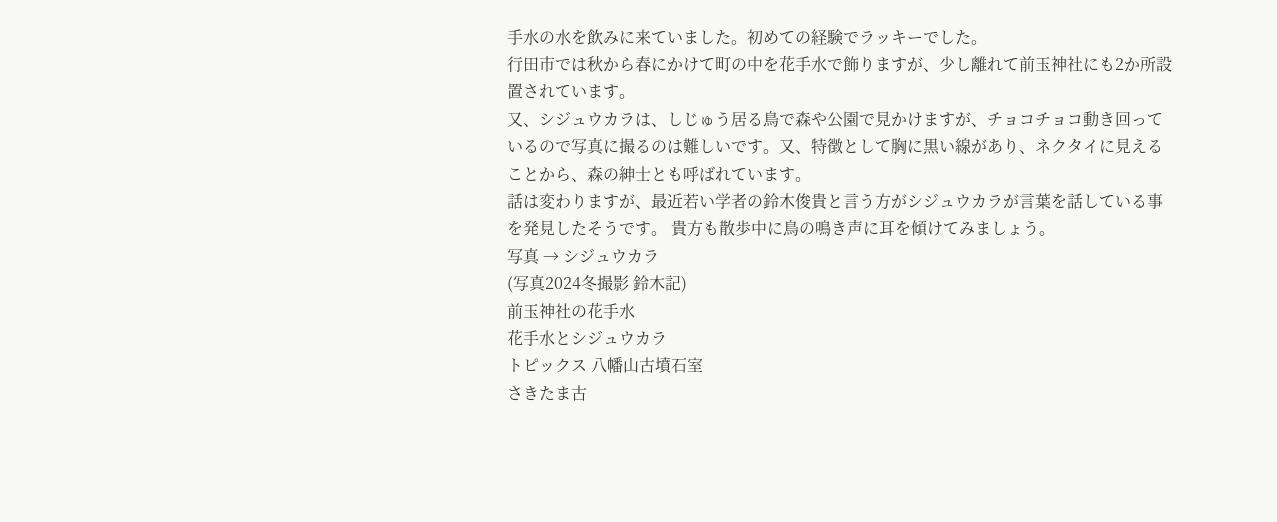手水の水を飲みに来ていました。初めての経験でラッキーでした。
行田市では秋から春にかけて町の中を花手水で飾りますが、少し離れて前玉神社にも2か所設置されています。
又、シジュウカラは、しじゅう居る鳥で森や公園で見かけますが、チョコチョコ動き回っているので写真に撮るのは難しいです。又、特徴として胸に黒い線があり、ネクタイに見えることから、森の紳士とも呼ばれています。
話は変わりますが、最近若い学者の鈴木俊貴と言う方がシジュウカラが言葉を話している事を発見したそうです。 貴方も散歩中に鳥の鳴き声に耳を傾けてみましょう。
写真 → シジュウカラ
(写真2024冬撮影 鈴木記)
前玉神社の花手水
花手水とシジュウカラ
トピックス 八幡山古墳石室
さきたま古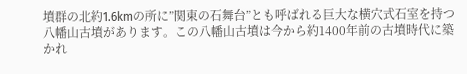墳群の北約1.6kmの所に”関東の石舞台”とも呼ばれる巨大な横穴式石室を持つ八幡山古墳があります。この八幡山古墳は今から約1400年前の古墳時代に築かれ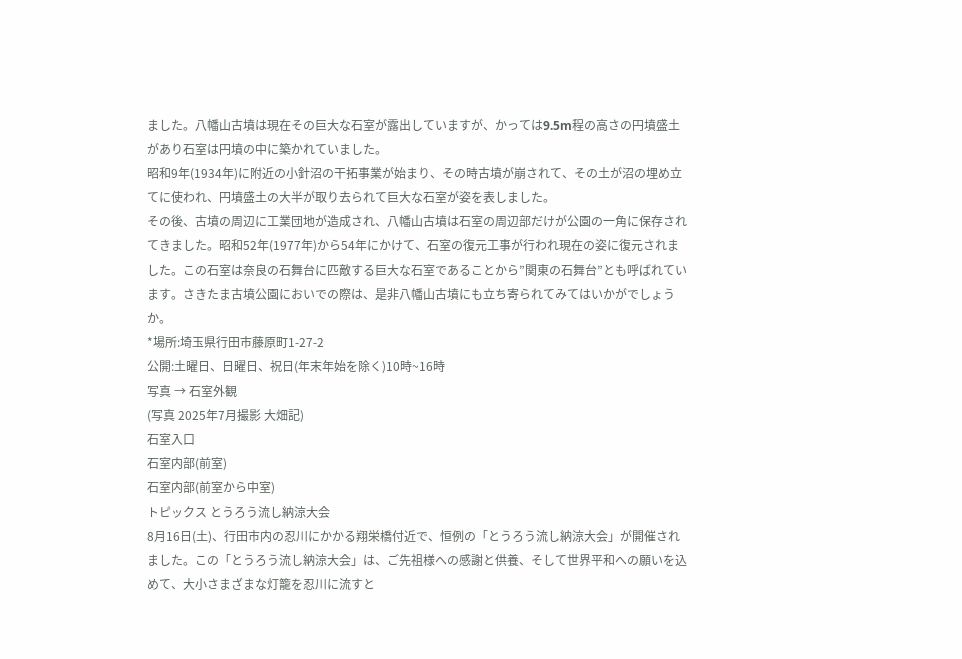ました。八幡山古墳は現在その巨大な石室が露出していますが、かっては9.5m程の高さの円墳盛土があり石室は円墳の中に築かれていました。
昭和9年(1934年)に附近の小針沼の干拓事業が始まり、その時古墳が崩されて、その土が沼の埋め立てに使われ、円墳盛土の大半が取り去られて巨大な石室が姿を表しました。
その後、古墳の周辺に工業団地が造成され、八幡山古墳は石室の周辺部だけが公園の一角に保存されてきました。昭和52年(1977年)から54年にかけて、石室の復元工事が行われ現在の姿に復元されました。この石室は奈良の石舞台に匹敵する巨大な石室であることから”関東の石舞台”とも呼ばれています。さきたま古墳公園においでの際は、是非八幡山古墳にも立ち寄られてみてはいかがでしょうか。
*場所:埼玉県行田市藤原町1-27-2
公開:土曜日、日曜日、祝日(年末年始を除く)10時~16時
写真 → 石室外観
(写真 2025年7月撮影 大畑記)
石室入口
石室内部(前室)
石室内部(前室から中室)
トピックス とうろう流し納涼大会
8月16日(土)、行田市内の忍川にかかる翔栄橋付近で、恒例の「とうろう流し納涼大会」が開催されました。この「とうろう流し納涼大会」は、ご先祖様への感謝と供養、そして世界平和への願いを込めて、大小さまざまな灯籠を忍川に流すと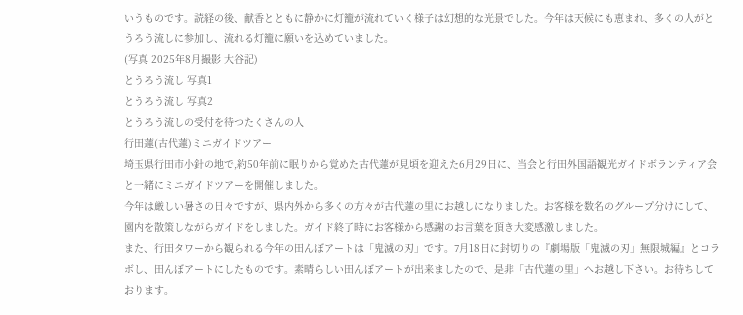いうものです。読経の後、献香とともに静かに灯籠が流れていく様子は幻想的な光景でした。今年は天候にも恵まれ、多くの人がとうろう流しに参加し、流れる灯籠に願いを込めていました。
(写真 2025年8月撮影 大谷記)
とうろう流し 写真1
とうろう流し 写真2
とうろう流しの受付を待つたくさんの人
行田蓮(古代蓮)ミニガイドツアー
埼玉県行田市小針の地で,約50年前に眠りから覚めた古代蓮が見頃を迎えた6月29日に、当会と行田外国語観光ガイドボランティア会と一緒にミニガイドツアーを開催しました。
今年は厳しい暑さの日々ですが、県内外から多くの方々が古代蓮の里にお越しになりました。お客様を数名のグループ分けにして、園内を散策しながらガイドをしました。ガイド終了時にお客様から感謝のお言葉を頂き大変感激しました。
また、行田タワーから観られる今年の田んぼアートは「鬼滅の刃」です。7月18日に封切りの『劇場版「鬼滅の刃」無限城編』とコラボし、田んぼアートにしたものです。素晴らしい田んぼアートが出来ましたので、是非「古代蓮の里」へお越し下さい。お待ちしております。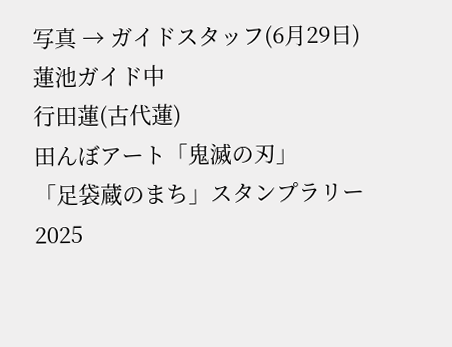写真 → ガイドスタッフ(6月29日)
蓮池ガイド中
行田蓮(古代蓮)
田んぼアート「鬼滅の刃」
「足袋蔵のまち」スタンプラリー
2025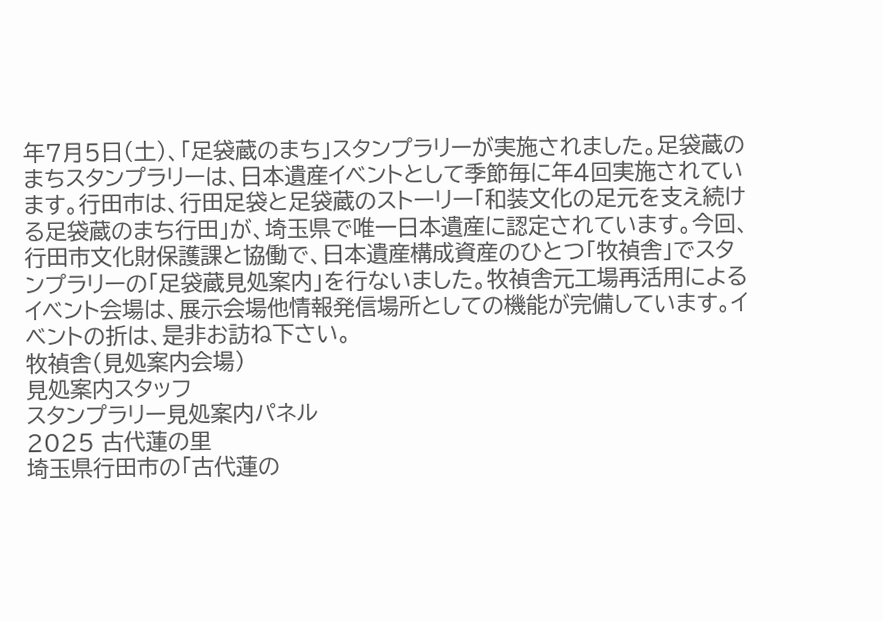年7月5日(土)、「足袋蔵のまち」スタンプラリーが実施されました。足袋蔵のまちスタンプラリーは、日本遺産イベントとして季節毎に年4回実施されています。行田市は、行田足袋と足袋蔵のストーリー「和装文化の足元を支え続ける足袋蔵のまち行田」が、埼玉県で唯一日本遺産に認定されています。今回、行田市文化財保護課と協働で、日本遺産構成資産のひとつ「牧禎舎」でスタンプラリーの「足袋蔵見処案内」を行ないました。牧禎舎元工場再活用によるイベント会場は、展示会場他情報発信場所としての機能が完備しています。イベントの折は、是非お訪ね下さい。
牧禎舎(見処案内会場)
見処案内スタッフ
スタンプラリー見処案内パネル
2025 古代蓮の里
埼玉県行田市の「古代蓮の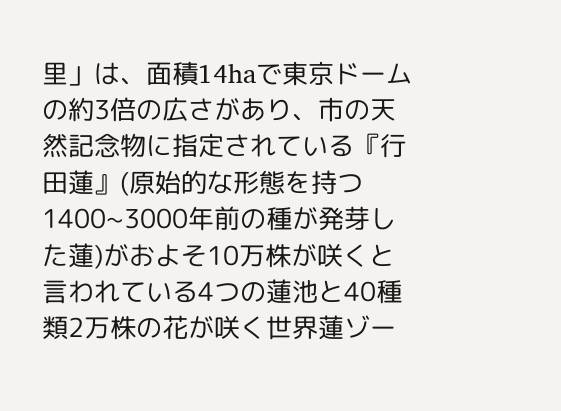里」は、面積14haで東京ドームの約3倍の広さがあり、市の天然記念物に指定されている『行田蓮』(原始的な形態を持つ1400~3000年前の種が発芽した蓮)がおよそ10万株が咲くと言われている4つの蓮池と40種類2万株の花が咲く世界蓮ゾー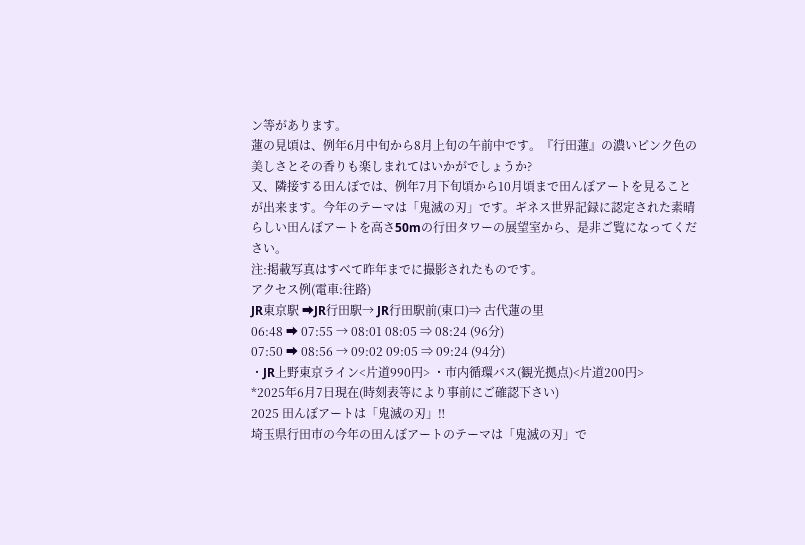ン等があります。
蓮の見頃は、例年6月中旬から8月上旬の午前中です。『行田蓮』の濃いピンク色の美しさとその香りも楽しまれてはいかがでしょうか?
又、隣接する田んぼでは、例年7月下旬頃から10月頃まで田んぼアートを見ることが出来ます。今年のテーマは「鬼滅の刃」です。ギネス世界記録に認定された素晴らしい田んぼアートを高さ50mの行田タワーの展望室から、是非ご覧になってください。
注:掲載写真はすべて昨年までに撮影されたものです。
アクセス例(電車:往路)
JR東京駅 ➡JR行田駅→ JR行田駅前(東口)⇒ 古代蓮の里
06:48 ➡ 07:55 → 08:01 08:05 ⇒ 08:24 (96分)
07:50 ➡ 08:56 → 09:02 09:05 ⇒ 09:24 (94分)
・JR上野東京ライン<片道990円> ・市内循環バス(観光拠点)<片道200円>
*2025年6月7日現在(時刻表等により事前にご確認下さい)
2025 田んぼアートは「鬼滅の刃」‼
埼玉県行田市の今年の田んぼアートのテーマは「鬼滅の刃」で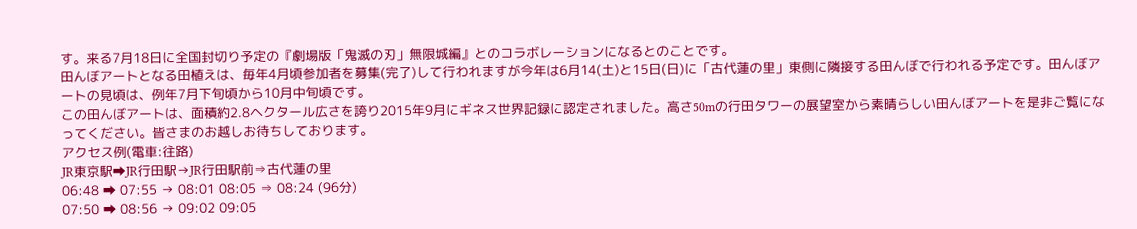す。来る7月18日に全国封切り予定の『劇場版「鬼滅の刃」無限城編』とのコラボレーションになるとのことです。
田んぼアートとなる田植えは、毎年4月頃参加者を募集(完了)して行われますが今年は6月14(土)と15日(日)に「古代蓮の里」東側に隣接する田んぼで行われる予定です。田んぼアートの見頃は、例年7月下旬頃から10月中旬頃です。
この田んぼアートは、面積約2.8ヘクタール広さを誇り2015年9月にギネス世界記録に認定されました。高さ50mの行田タワーの展望室から素晴らしい田んぼアートを是非ご覧になってください。皆さまのお越しお待ちしております。
アクセス例(電車:往路)
JR東京駅➡JR行田駅→JR行田駅前⇒古代蓮の里
06:48 ➡ 07:55 → 08:01 08:05 ⇒ 08:24 (96分)
07:50 ➡ 08:56 → 09:02 09:05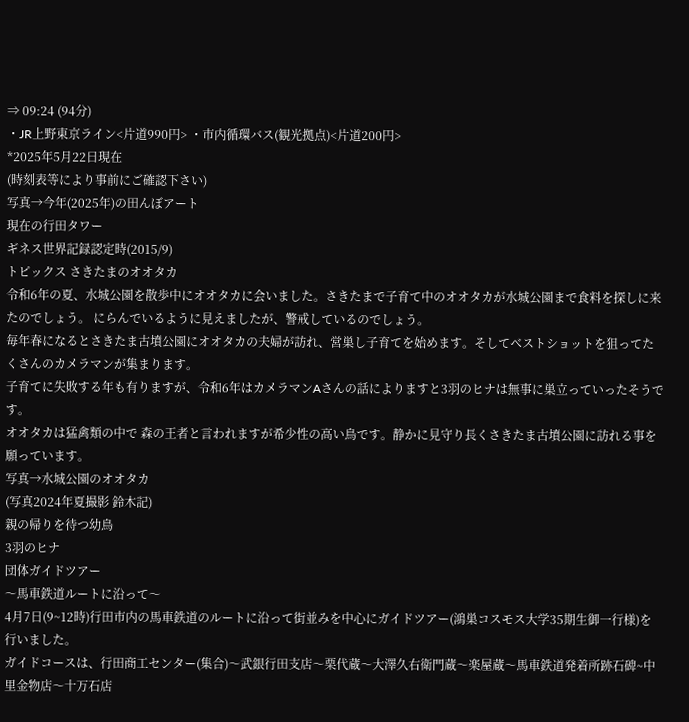⇒ 09:24 (94分)
・JR上野東京ライン<片道990円> ・市内循環バス(観光拠点)<片道200円>
*2025年5月22日現在
(時刻表等により事前にご確認下さい)
写真→今年(2025年)の田んぼアート
現在の行田タワー
ギネス世界記録認定時(2015/9)
トピックス さきたまのオオタカ
令和6年の夏、水城公園を散歩中にオオタカに会いました。さきたまで子育て中のオオタカが水城公園まで食料を探しに来たのでしょう。 にらんでいるように見えましたが、警戒しているのでしょう。
毎年春になるとさきたま古墳公園にオオタカの夫婦が訪れ、営巣し子育てを始めます。そしてベストショットを狙ってたくさんのカメラマンが集まります。
子育てに失敗する年も有りますが、令和6年はカメラマンAさんの話によりますと3羽のヒナは無事に巣立っていったそうです。
オオタカは猛禽類の中で 森の王者と言われますが希少性の高い鳥です。静かに見守り長くさきたま古墳公園に訪れる事を願っています。
写真→水城公園のオオタカ
(写真2024年夏撮影 鈴木記)
親の帰りを待つ幼鳥
3羽のヒナ
団体ガイドツアー
〜馬車鉄道ルートに沿って〜
4月7日(9~12時)行田市内の馬車鉄道のルートに沿って街並みを中心にガイドツアー(鴻巣コスモス大学35期生御一行様)を行いました。
ガイドコースは、行田商工センター(集合)〜武銀行田支店〜栗代蔵〜大澤久右衛門蔵〜楽屋蔵〜馬車鉄道発着所跡石碑~中里金物店〜十万石店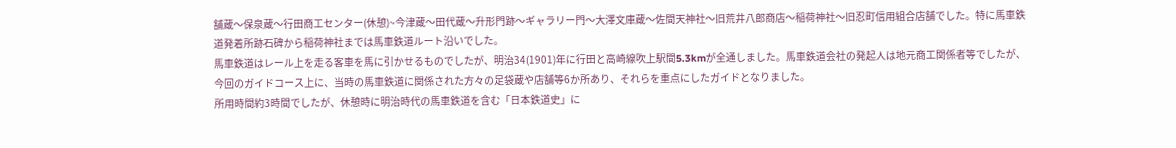舗蔵〜保泉蔵〜行田商工センター(休憩)~今津蔵〜田代蔵〜升形門跡〜ギャラリー門〜大澤文庫蔵〜佐間天神社〜旧荒井八郎商店〜稲荷神社〜旧忍町信用組合店舗でした。特に馬車鉄道発着所跡石碑から稲荷神社までは馬車鉄道ルート沿いでした。
馬車鉄道はレール上を走る客車を馬に引かせるものでしたが、明治34(1901)年に行田と高崎線吹上駅間5.3kmが全通しました。馬車鉄道会社の発起人は地元商工関係者等でしたが、今回のガイドコース上に、当時の馬車鉄道に関係された方々の足袋蔵や店舗等6か所あり、それらを重点にしたガイドとなりました。
所用時間約3時間でしたが、休憩時に明治時代の馬車鉄道を含む「日本鉄道史」に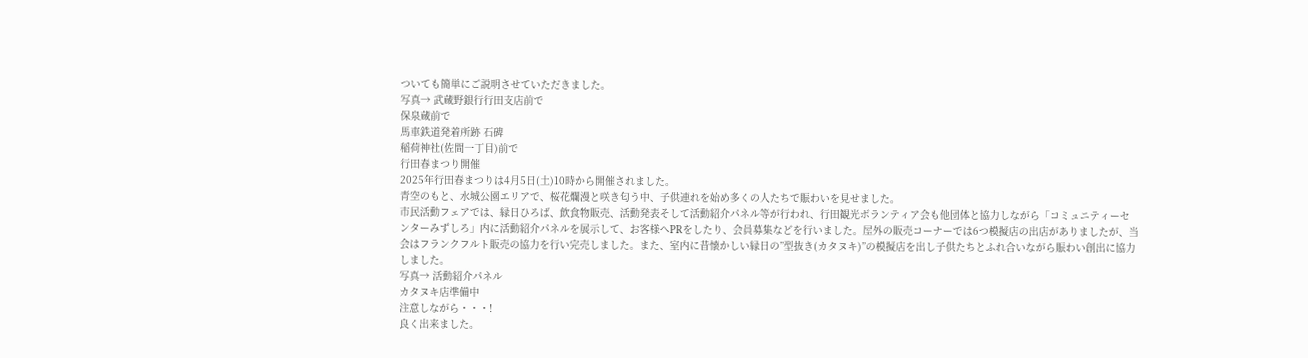ついても簡単にご説明させていただきました。
写真→ 武蔵野銀行行田支店前で
保泉蔵前で
馬車鉄道発着所跡 石碑
稲荷神社(佐間一丁目)前で
行田春まつり開催
2025年行田春まつりは4月5日(土)10時から開催されました。
青空のもと、水城公園エリアで、桜花爛漫と咲き匂う中、子供連れを始め多くの人たちで賑わいを見せました。
市民活動フェアでは、縁日ひろば、飲食物販売、活動発表そして活動紹介パネル等が行われ、行田観光ボランティア会も他団体と協力しながら「コミュニティーセンターみずしろ」内に活動紹介パネルを展示して、お客様へPRをしたり、会員募集などを行いました。屋外の販売コーナーでは6つ模擬店の出店がありましたが、当会はフランクフルト販売の協力を行い完売しました。また、室内に昔懐かしい縁日の”型抜き(カタヌキ)”の模擬店を出し子供たちとふれ合いながら賑わい創出に協力しました。
写真→ 活動紹介パネル
カタヌキ店準備中
注意しながら・・・!
良く出来ました。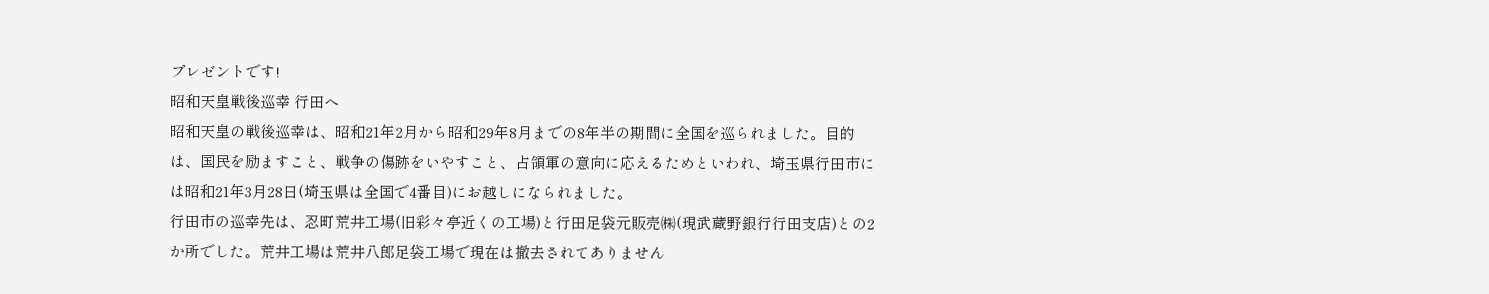プレゼントです!
昭和天皇戦後巡幸 行田へ
昭和天皇の戦後巡幸は、昭和21年2月から昭和29年8月までの8年半の期間に全国を巡られました。目的は、国民を励ますこと、戦争の傷跡をいやすこと、占領軍の意向に応えるためといわれ、埼玉県行田市には昭和21年3月28日(埼玉県は全国で4番目)にお越しになられました。
行田市の巡幸先は、忍町荒井工場(旧彩々亭近くの工場)と行田足袋元販売㈱(現武蔵野銀行行田支店)との2か所でした。荒井工場は荒井八郎足袋工場で現在は撤去されてありません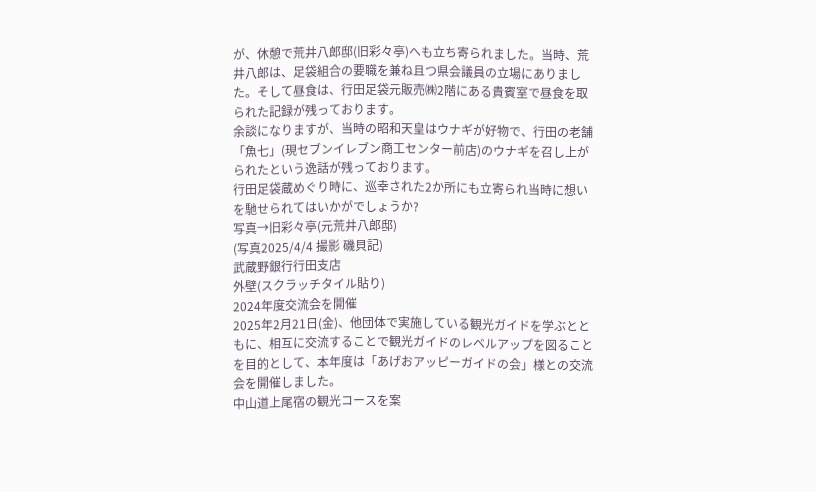が、休憩で荒井八郎邸(旧彩々亭)へも立ち寄られました。当時、荒井八郎は、足袋組合の要職を兼ね且つ県会議員の立場にありました。そして昼食は、行田足袋元販売㈱2階にある貴賓室で昼食を取られた記録が残っております。
余談になりますが、当時の昭和天皇はウナギが好物で、行田の老舗「魚七」(現セブンイレブン商工センター前店)のウナギを召し上がられたという逸話が残っております。
行田足袋蔵めぐり時に、巡幸された2か所にも立寄られ当時に想いを馳せられてはいかがでしょうか?
写真→旧彩々亭(元荒井八郎邸)
(写真2025/4/4 撮影 磯貝記)
武蔵野銀行行田支店
外壁(スクラッチタイル貼り)
2024年度交流会を開催
2025年2月21日(金)、他団体で実施している観光ガイドを学ぶとともに、相互に交流することで観光ガイドのレベルアップを図ることを目的として、本年度は「あげおアッピーガイドの会」様との交流会を開催しました。
中山道上尾宿の観光コースを案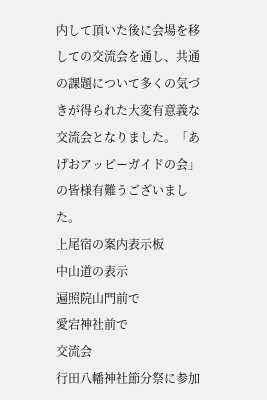内して頂いた後に会場を移しての交流会を通し、共通の課題について多くの気づきが得られた大変有意義な交流会となりました。「あげおアッピーガイドの会」の皆様有難うございました。
上尾宿の案内表示板
中山道の表示
遍照院山門前で
愛宕神社前で
交流会
行田八幡神社節分祭に参加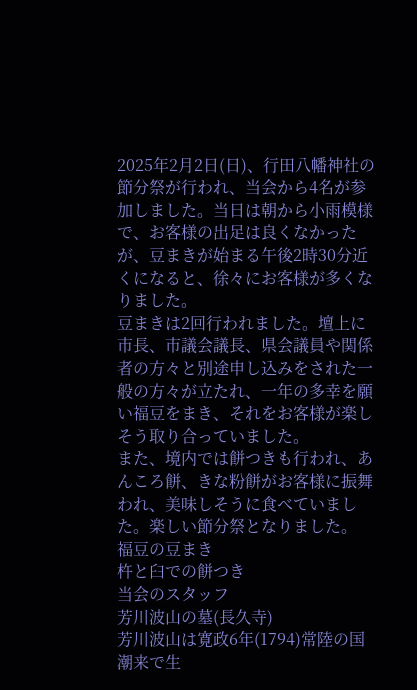2025年2月2日(日)、行田八幡神社の節分祭が行われ、当会から4名が参加しました。当日は朝から小雨模様で、お客様の出足は良くなかったが、豆まきが始まる午後2時30分近くになると、徐々にお客様が多くなりました。
豆まきは2回行われました。壇上に市長、市議会議長、県会議員や関係者の方々と別途申し込みをされた一般の方々が立たれ、一年の多幸を願い福豆をまき、それをお客様が楽しそう取り合っていました。
また、境内では餅つきも行われ、あんころ餅、きな粉餅がお客様に振舞われ、美味しそうに食べていました。楽しい節分祭となりました。
福豆の豆まき
杵と臼での餅つき
当会のスタッフ
芳川波山の墓(長久寺)
芳川波山は寛政6年(1794)常陸の国潮来で生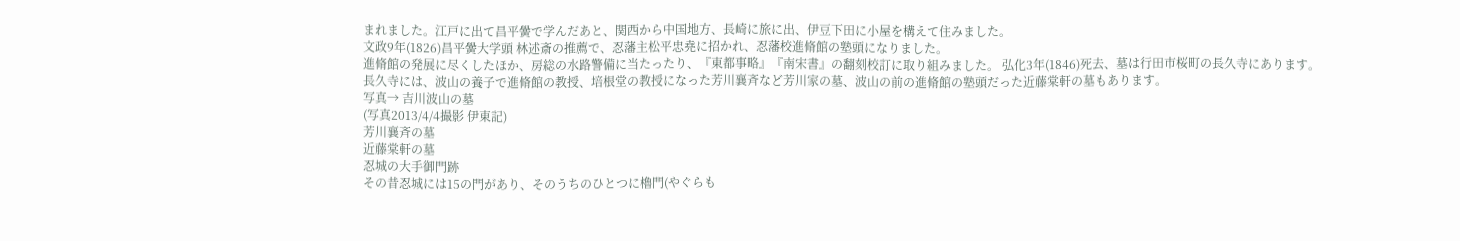まれました。江戸に出て昌平黌で学んだあと、関西から中国地方、長崎に旅に出、伊豆下田に小屋を構えて住みました。
文政9年(1826)昌平黌大学頭 林述斎の推薦で、忍藩主松平忠堯に招かれ、忍藩校進脩館の塾頭になりました。
進脩館の発展に尽くしたほか、房総の水路警備に当たったり、『東都事略』『南宋書』の翻刻校訂に取り組みました。 弘化3年(1846)死去、墓は行田市桜町の長久寺にあります。
長久寺には、波山の養子で進脩館の教授、培根堂の教授になった芳川襄斉など芳川家の墓、波山の前の進脩館の塾頭だった近藤棠軒の墓もあります。
写真→ 吉川波山の墓
(写真2013/4/4撮影 伊東記)
芳川襄斉の墓
近藤棠軒の墓
忍城の大手御門跡
その昔忍城には15の門があり、そのうちのひとつに櫓門(やぐらも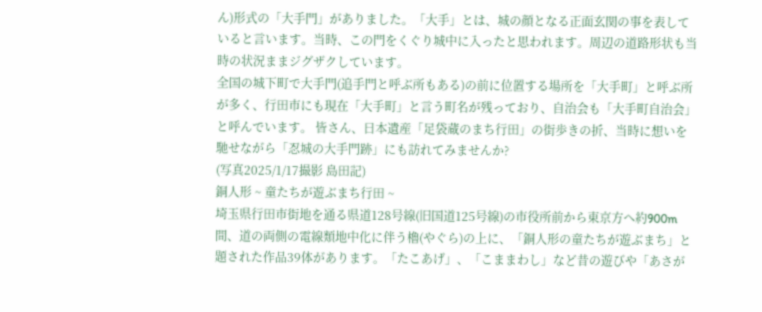ん)形式の「大手門」がありました。「大手」とは、城の顔となる正面玄関の事を表していると言います。当時、この門をくぐり城中に入ったと思われます。周辺の道路形状も当時の状況ままジグザクしています。
全国の城下町で大手門(追手門と呼ぶ所もある)の前に位置する場所を「大手町」と呼ぶ所が多く、行田市にも現在「大手町」と言う町名が残っており、自治会も「大手町自治会」と呼んでいます。 皆さん、日本遺産「足袋蔵のまち行田」の街歩きの折、当時に想いを馳せながら「忍城の大手門跡」にも訪れてみませんか?
(写真2025/1/17撮影 島田記)
銅人形 ~ 童たちが遊ぶまち行田 ~
埼玉県行田市街地を通る県道128号線(旧国道125号線)の市役所前から東京方へ約900m間、道の両側の電線類地中化に伴う櫓(やぐら)の上に、「銅人形の童たちが遊ぶまち」と題された作品39体があります。「たこあげ」、「こままわし」など昔の遊びや「あさが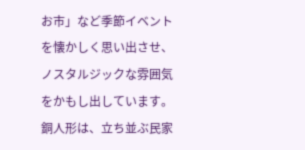お市」など季節イベントを懐かしく思い出させ、ノスタルジックな雰囲気をかもし出しています。
銅人形は、立ち並ぶ民家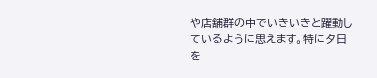や店舗群の中でいきいきと躍動しているように思えます。特に夕日を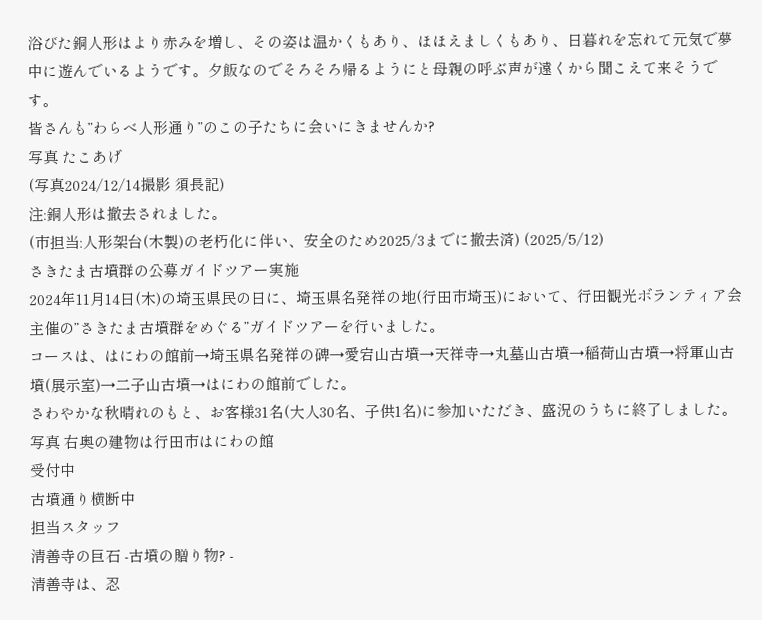浴びた銅人形はより赤みを増し、その姿は温かくもあり、ほほえましくもあり、日暮れを忘れて元気で夢中に遊んでいるようです。夕飯なのでそろそろ帰るようにと母親の呼ぶ声が遠くから聞こえて来そうです。
皆さんも”わらべ人形通り”のこの子たちに会いにきませんか?
写真 たこあげ
(写真2024/12/14撮影 須長記)
注:銅人形は撤去されました。
(市担当:人形架台(木製)の老朽化に伴い、安全のため2025/3までに撤去済) (2025/5/12)
さきたま古墳群の公募ガイドツアー実施
2024年11月14日(木)の埼玉県民の日に、埼玉県名発祥の地(行田市埼玉)において、行田観光ボランティア会主催の”さきたま古墳群をめぐる”ガイドツアーを行いました。
コースは、はにわの館前→埼玉県名発祥の碑→愛宕山古墳→天祥寺→丸墓山古墳→稲荷山古墳→将軍山古墳(展示室)→二子山古墳→はにわの館前でした。
さわやかな秋晴れのもと、お客様31名(大人30名、子供1名)に参加いただき、盛況のうちに終了しました。
写真 右奥の建物は行田市はにわの館
受付中
古墳通り横断中
担当スタッフ
清善寺の巨石 -古墳の贈り物? -
清善寺は、忍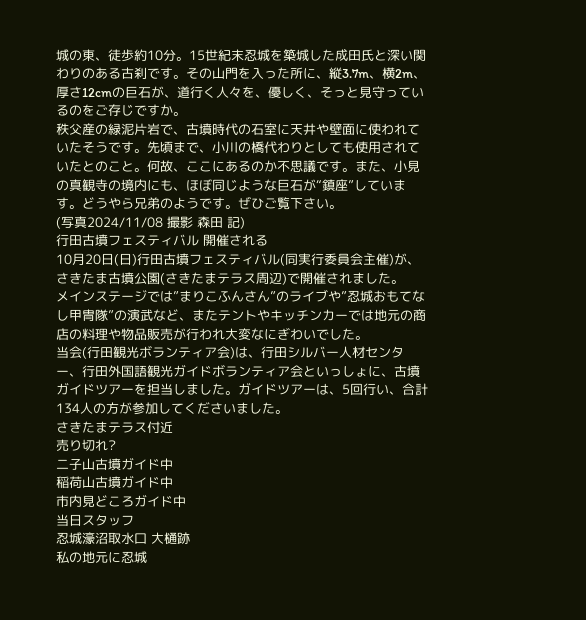城の東、徒歩約10分。15世紀末忍城を築城した成田氏と深い関わりのある古刹です。その山門を入った所に、縦3.7m、横2m、厚さ12cmの巨石が、道行く人々を、優しく、そっと見守っているのをご存じですか。
秩父産の緑泥片岩で、古墳時代の石室に天井や壁面に使われていたそうです。先頃まで、小川の橋代わりとしても使用されていたとのこと。何故、ここにあるのか不思議です。また、小見の真観寺の境内にも、ほぼ同じような巨石が“鎮座”しています。どうやら兄弟のようです。ぜひご覧下さい。
(写真2024/11/08 撮影 森田 記)
行田古墳フェスティバル 開催される
10月20日(日)行田古墳フェスティバル(同実行委員会主催)が、さきたま古墳公園(さきたまテラス周辺)で開催されました。
メインステージでは”まりこふんさん”のライブや”忍城おもてなし甲冑隊”の演武など、またテントやキッチンカーでは地元の商店の料理や物品販売が行われ大変なにぎわいでした。
当会(行田観光ボランティア会)は、行田シルバー人材センター、行田外国語観光ガイドボランティア会といっしょに、古墳ガイドツアーを担当しました。ガイドツアーは、5回行い、合計134人の方が参加してくださいました。
さきたまテラス付近
売り切れ?
二子山古墳ガイド中
稲荷山古墳ガイド中
市内見どころガイド中
当日スタッフ
忍城濠沼取水口 大樋跡
私の地元に忍城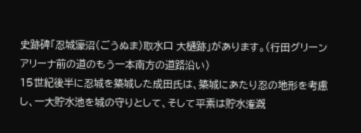史跡碑「忍城濠沼(ごうぬま)取水口 大樋跡」があります。(行田グリーンアリーナ前の道のもう一本南方の道路沿い)
15世紀後半に忍城を築城した成田氏は、築城にあたり忍の地形を考慮し、一大貯水池を城の守りとして、そして平素は貯水潅漑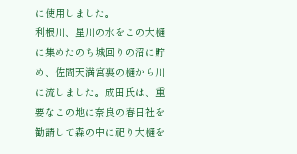に使用しました。
利根川、星川の水をこの大樋に集めたのち城回りの沼に貯め、佐間天満宮裏の樋から川に流しました。成田氏は、重要なこの地に奈良の春日社を勧請して森の中に祀り大樋を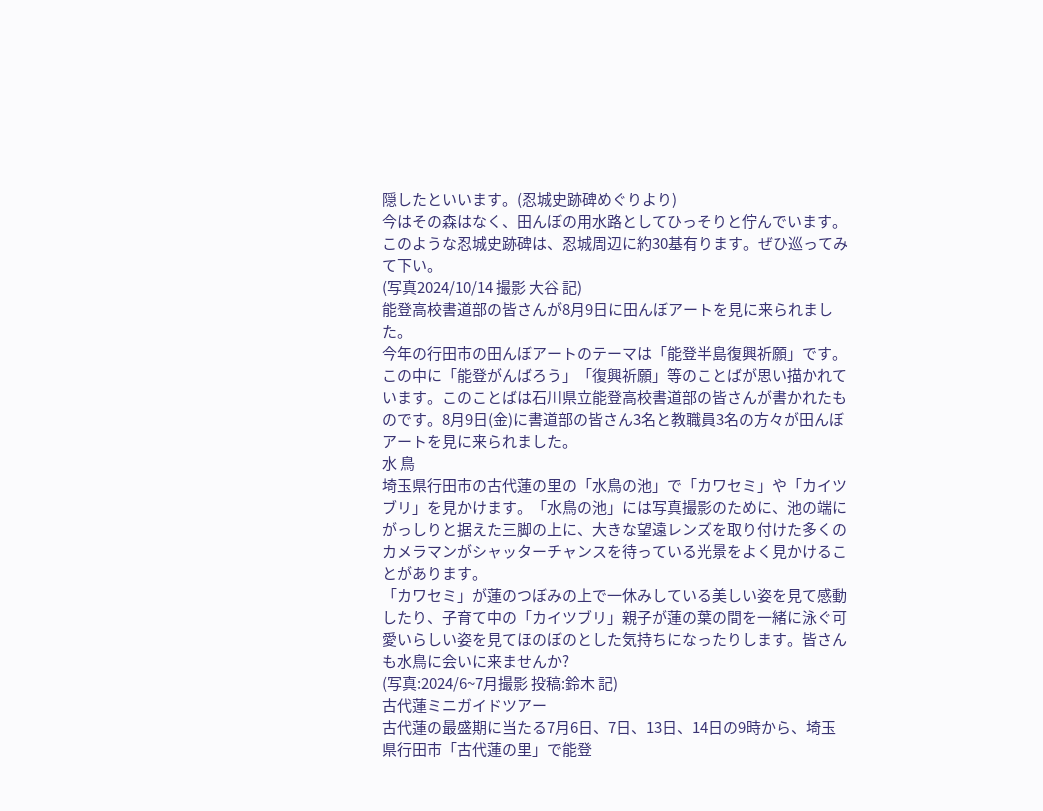隠したといいます。(忍城史跡碑めぐりより)
今はその森はなく、田んぼの用水路としてひっそりと佇んでいます。このような忍城史跡碑は、忍城周辺に約30基有ります。ぜひ巡ってみて下い。
(写真2024/10/14 撮影 大谷 記)
能登高校書道部の皆さんが8月9日に田んぼアートを見に来られました。
今年の行田市の田んぼアートのテーマは「能登半島復興祈願」です。この中に「能登がんばろう」「復興祈願」等のことばが思い描かれています。このことばは石川県立能登高校書道部の皆さんが書かれたものです。8月9日(金)に書道部の皆さん3名と教職員3名の方々が田んぼアートを見に来られました。
水 鳥
埼玉県行田市の古代蓮の里の「水鳥の池」で「カワセミ」や「カイツブリ」を見かけます。「水鳥の池」には写真撮影のために、池の端にがっしりと据えた三脚の上に、大きな望遠レンズを取り付けた多くのカメラマンがシャッターチャンスを待っている光景をよく見かけることがあります。
「カワセミ」が蓮のつぼみの上で一休みしている美しい姿を見て感動したり、子育て中の「カイツブリ」親子が蓮の葉の間を一緒に泳ぐ可愛いらしい姿を見てほのぼのとした気持ちになったりします。皆さんも水鳥に会いに来ませんか?
(写真:2024/6~7月撮影 投稿:鈴木 記)
古代蓮ミニガイドツアー
古代蓮の最盛期に当たる7月6日、7日、13日、14日の9時から、埼玉県行田市「古代蓮の里」で能登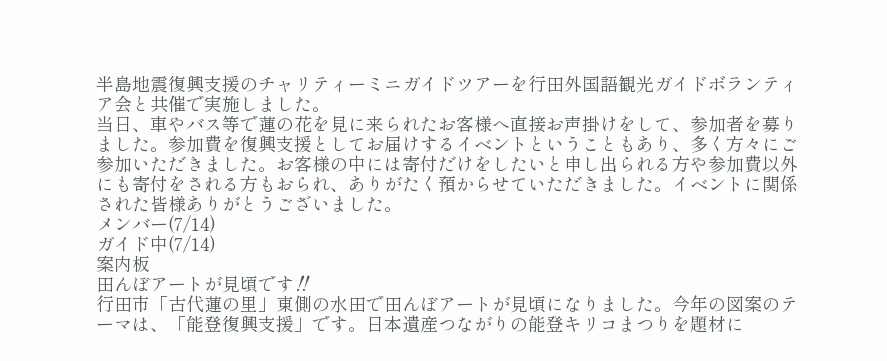半島地震復興支援のチャリティーミニガイドツアーを行田外国語観光ガイドボランティア会と共催で実施しました。
当日、車やバス等で蓮の花を見に来られたお客様へ直接お声掛けをして、参加者を募りました。参加費を復興支援としてお届けするイベントということもあり、多く方々にご参加いただきました。お客様の中には寄付だけをしたいと申し出られる方や参加費以外にも寄付をされる方もおられ、ありがたく預からせていただきました。イベントに関係された皆様ありがとうございました。
メンバー(7/14)
ガイド中(7/14)
案内板
田んぼアートが見頃です‼
行田市「古代蓮の里」東側の水田で田んぼアートが見頃になりました。今年の図案のテーマは、「能登復興支援」です。日本遺産つながりの能登キリコまつりを題材に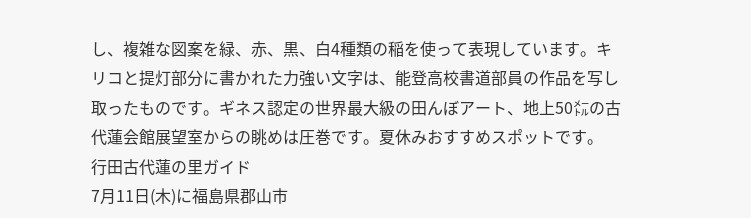し、複雑な図案を緑、赤、黒、白4種類の稲を使って表現しています。キリコと提灯部分に書かれた力強い文字は、能登高校書道部員の作品を写し取ったものです。ギネス認定の世界最大級の田んぼアート、地上50㍍の古代蓮会館展望室からの眺めは圧巻です。夏休みおすすめスポットです。
行田古代蓮の里ガイド
7月11日(木)に福島県郡山市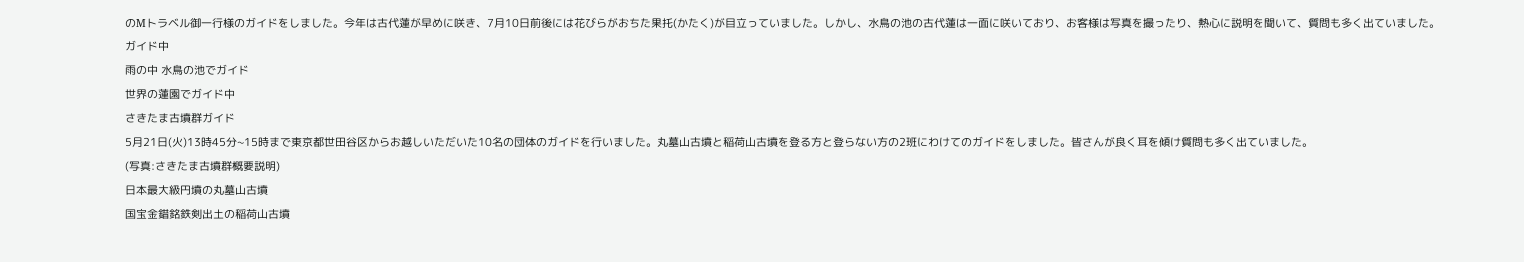のMトラベル御一行様のガイドをしました。今年は古代蓮が早めに咲き、7月10日前後には花びらがおちた果托(かたく)が目立っていました。しかし、水鳥の池の古代蓮は一面に咲いており、お客様は写真を撮ったり、熱心に説明を聞いて、質問も多く出ていました。
ガイド中
雨の中 水鳥の池でガイド
世界の蓮園でガイド中
さきたま古墳群ガイド
5月21日(火)13時45分~15時まで東京都世田谷区からお越しいただいた10名の団体のガイドを行いました。丸墓山古墳と稲荷山古墳を登る方と登らない方の2班にわけてのガイドをしました。皆さんが良く耳を傾け質問も多く出ていました。
(写真:さきたま古墳群概要説明)
日本最大級円墳の丸墓山古墳
国宝金錯銘鉄剣出土の稲荷山古墳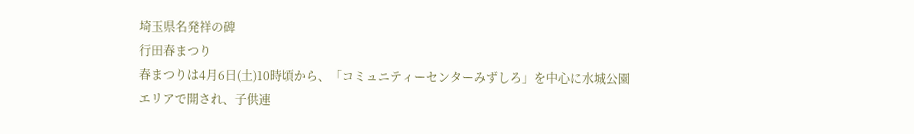埼玉県名発祥の碑
行田春まつり
春まつりは4月6日(土)10時頃から、「コミュニティーセンターみずしろ」を中心に水城公園エリアで開され、子供連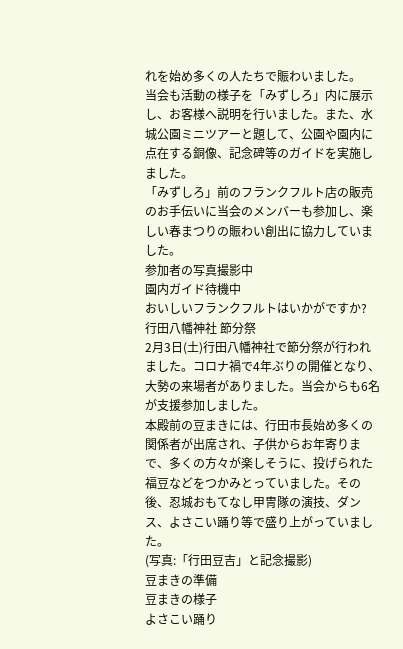れを始め多くの人たちで賑わいました。
当会も活動の様子を「みずしろ」内に展示し、お客様へ説明を行いました。また、水城公園ミニツアーと題して、公園や園内に点在する銅像、記念碑等のガイドを実施しました。
「みずしろ」前のフランクフルト店の販売のお手伝いに当会のメンバーも参加し、楽しい春まつりの賑わい創出に協力していました。
参加者の写真撮影中
園内ガイド待機中
おいしいフランクフルトはいかがですか?
行田八幡神社 節分祭
2月3日(土)行田八幡神社で節分祭が行われました。コロナ禍で4年ぶりの開催となり、大勢の来場者がありました。当会からも6名が支援参加しました。
本殿前の豆まきには、行田市長始め多くの関係者が出席され、子供からお年寄りまで、多くの方々が楽しそうに、投げられた福豆などをつかみとっていました。その後、忍城おもてなし甲冑隊の演技、ダンス、よさこい踊り等で盛り上がっていました。
(写真:「行田豆吉」と記念撮影)
豆まきの準備
豆まきの様子
よさこい踊り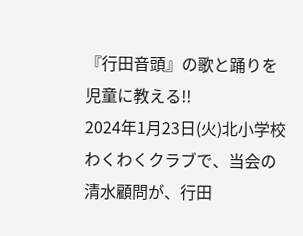『行田音頭』の歌と踊りを児童に教える!!
2024年1月23日(火)北小学校わくわくクラブで、当会の清水顧問が、行田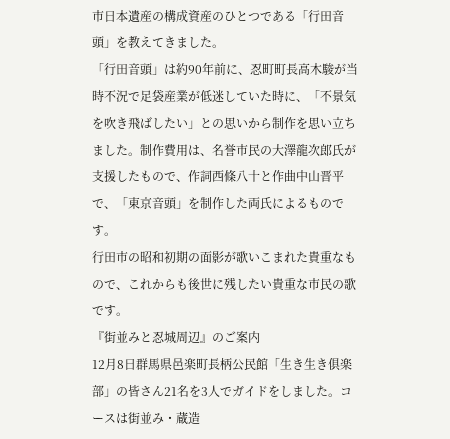市日本遺産の構成資産のひとつである「行田音頭」を教えてきました。
「行田音頭」は約90年前に、忍町町長高木駿が当時不況で足袋産業が低迷していた時に、「不景気を吹き飛ばしたい」との思いから制作を思い立ちました。制作費用は、名誉市民の大澤龍次郎氏が支援したもので、作詞西條八十と作曲中山晋平で、「東京音頭」を制作した両氏によるものです。
行田市の昭和初期の面影が歌いこまれた貴重なもので、これからも後世に残したい貴重な市民の歌です。
『街並みと忍城周辺』のご案内
12月8日群馬県邑楽町長柄公民館「生き生き俱楽部」の皆さん21名を3人でガイドをしました。コースは街並み・蔵造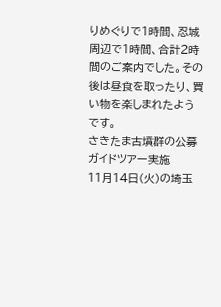りめぐりで1時間、忍城周辺で1時間、合計2時間のご案内でした。その後は昼食を取ったり、買い物を楽しまれたようです。
さきたま古墳群の公募ガイドツアー実施
11月14日(火)の埼玉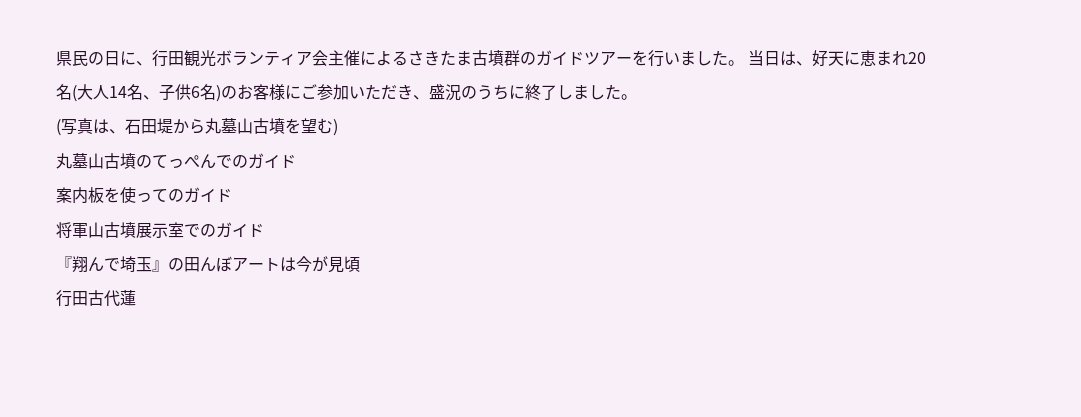県民の日に、行田観光ボランティア会主催によるさきたま古墳群のガイドツアーを行いました。 当日は、好天に恵まれ20名(大人14名、子供6名)のお客様にご参加いただき、盛況のうちに終了しました。
(写真は、石田堤から丸墓山古墳を望む)
丸墓山古墳のてっぺんでのガイド
案内板を使ってのガイド
将軍山古墳展示室でのガイド
『翔んで埼玉』の田んぼアートは今が見頃
行田古代蓮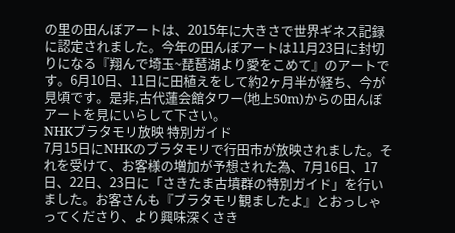の里の田んぼアートは、2015年に大きさで世界ギネス記録に認定されました。今年の田んぼアートは11月23日に封切りになる『翔んで埼玉~琵琶湖より愛をこめて』のアートです。6月10日、11日に田植えをして約2ヶ月半が経ち、今が見頃です。是非,古代蓮会館タワー(地上50m)からの田んぼアートを見にいらして下さい。
NHKブラタモリ放映 特別ガイド
7月15日にNHKのブラタモリで行田市が放映されました。それを受けて、お客様の増加が予想された為、7月16日、17日、22日、23日に「さきたま古墳群の特別ガイド」を行いました。お客さんも『ブラタモリ観ましたよ』とおっしゃってくださり、より興味深くさき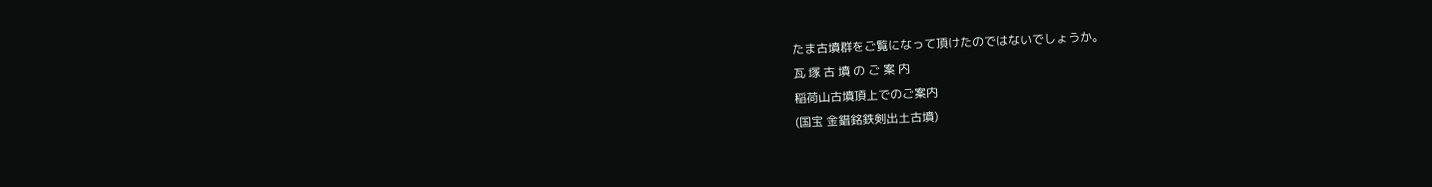たま古墳群をご覧になって頂けたのではないでしょうか。
瓦 塚 古 墳 の ご 案 内
稲荷山古墳頂上でのご案内
(国宝 金錯銘鉄剣出土古墳)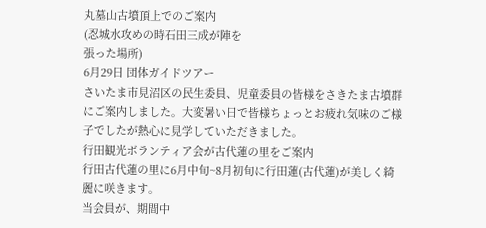丸墓山古墳頂上でのご案内
(忍城水攻めの時石田三成が陣を
張った場所)
6月29日 団体ガイドツアー
さいたま市見沼区の民生委員、児童委員の皆様をさきたま古墳群にご案内しました。大変暑い日で皆様ちょっとお疲れ気味のご様子でしたが熱心に見学していただきました。
行田観光ボランティア会が古代蓮の里をご案内
行田古代蓮の里に6月中旬~8月初旬に行田蓮(古代蓮)が美しく綺麗に咲きます。
当会員が、期間中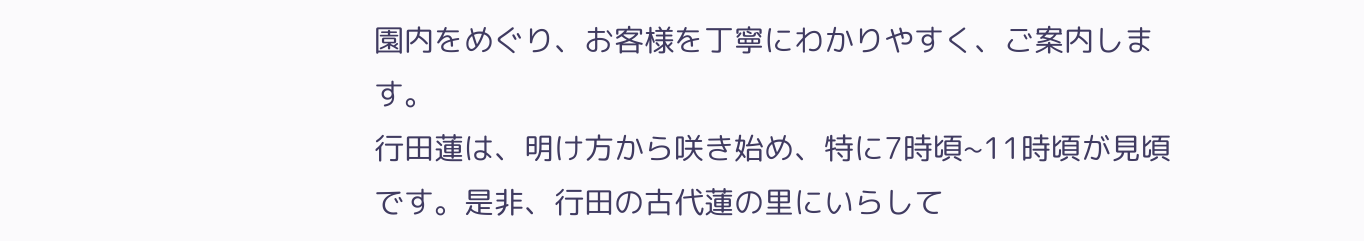園内をめぐり、お客様を丁寧にわかりやすく、ご案内します。
行田蓮は、明け方から咲き始め、特に7時頃~11時頃が見頃です。是非、行田の古代蓮の里にいらして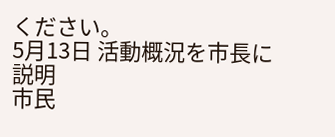ください。
5月13日 活動概況を市長に説明
市民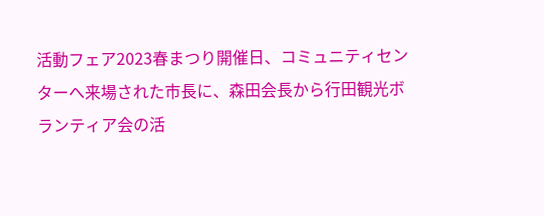活動フェア2023春まつり開催日、コミュニティセンターへ来場された市長に、森田会長から行田観光ボランティア会の活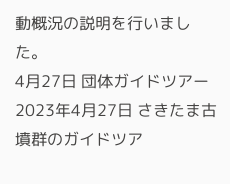動概況の説明を行いました。
4月27日 団体ガイドツアー
2023年4月27日 さきたま古墳群のガイドツア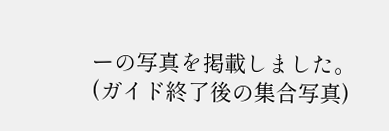ーの写真を掲載しました。(ガイド終了後の集合写真)